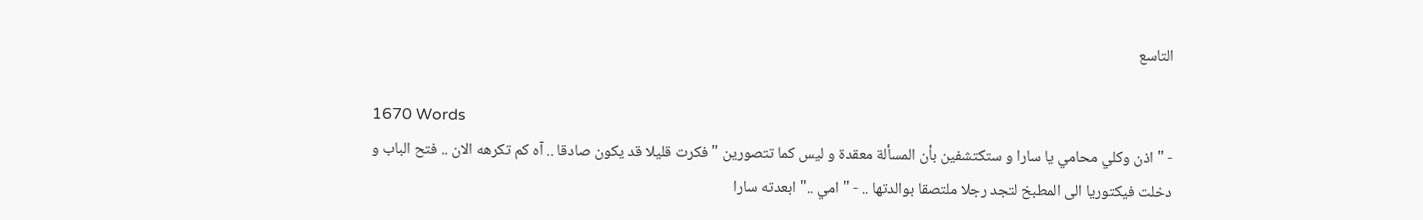التاسع

1670 Words
- " اذن وكلي محامي يا سارا و ستكتشفين بأن المسألة معقدة و ليس كما تتصورين " فكرت قليلا قد يكون صادقا .. آه كم تكرهه الان .. فتح الباب و دخلت فيكتوريا الى المطبخ لتجد رجلا ملتصقا بوالدتها .. - " امي .." ابعدته سارا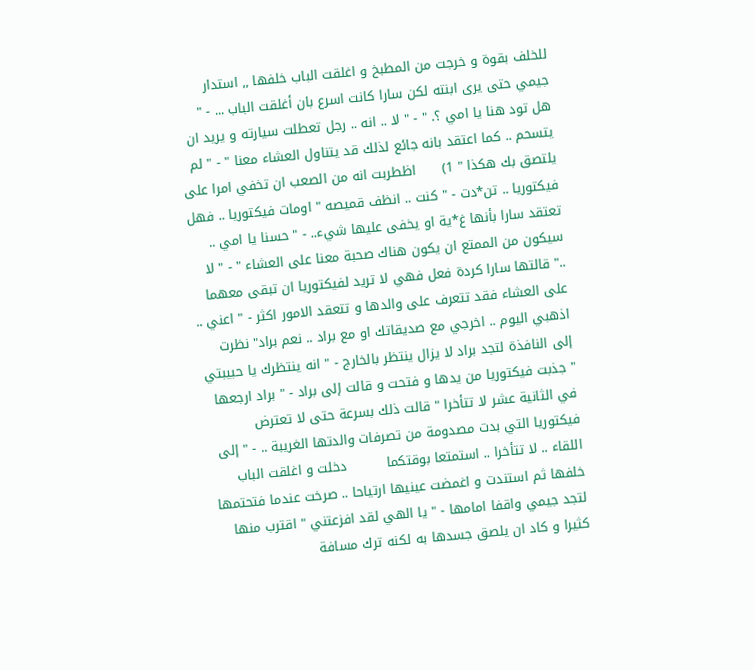للخلف بقوة و خرجت من المطبخ و اغلقت الباب خلفها ,, استدار جيمي حتى يرى ابنته لكن سارا كانت اسرع بان أغلقت الباب ... - " هل تود هنا يا امي ؟. " - " لا .. انه .. رجل تعطلت سيارته و يريد ان يتسحم .. كما اعتقد بانه جائع لذلك قد يتناول العشاء معنا " - " لم يلتصق بك هكذا " 1)      اظطربت انه من الصعب ان تخفي امرا على فيكتوريا .. تن*دت - " كنت .. انظف قميصه " اومات فيكتوريا .. فهل تعتقد سارا بأنها غ*ية او يخفى عليها شيء.. - " حسنا يا امي .. سيكون من الممتع ان يكون هناك صحبة معنا على العشاء " - " لا .." قالتها سارا كردة فعل فهي لا تريد لفيكتوريا ان تبقى معهما على العشاء فقد تتعرف على والدها و تتعقد الامور اكثر - " اعني .. اذهبي اليوم .. اخرجي مع صديقاتك او مع براد .. نعم براد" نظرت إلى النافذة لتجد براد لا يزال ينتظر بالخارج - " انه ينتظرك يا حبيبتي " جذبت فيكتوريا من يدها و فتحت و قالت إلى براد - " براد ارجعها في الثانية عشر لا تتأخرا " قالت ذلك بسرعة حتى لا تعترض فيكتوريا التي بدت مصدومة من تصرفات والدتها الغريبة .. - " إلى اللقاء .. لا تتأخرا .. استمتعا بوقتكما         دخلت و اغلقت الباب خلفها ثم استندت و اغمضت عينيها ارتياحا .. صرخت عندما فتحتمها لتجد جيمي واقفا امامها - " يا الهي لقد افزعتني " اقترب منها كثيرا و كاد ان يلصق جسدها به لكنه ترك مسافة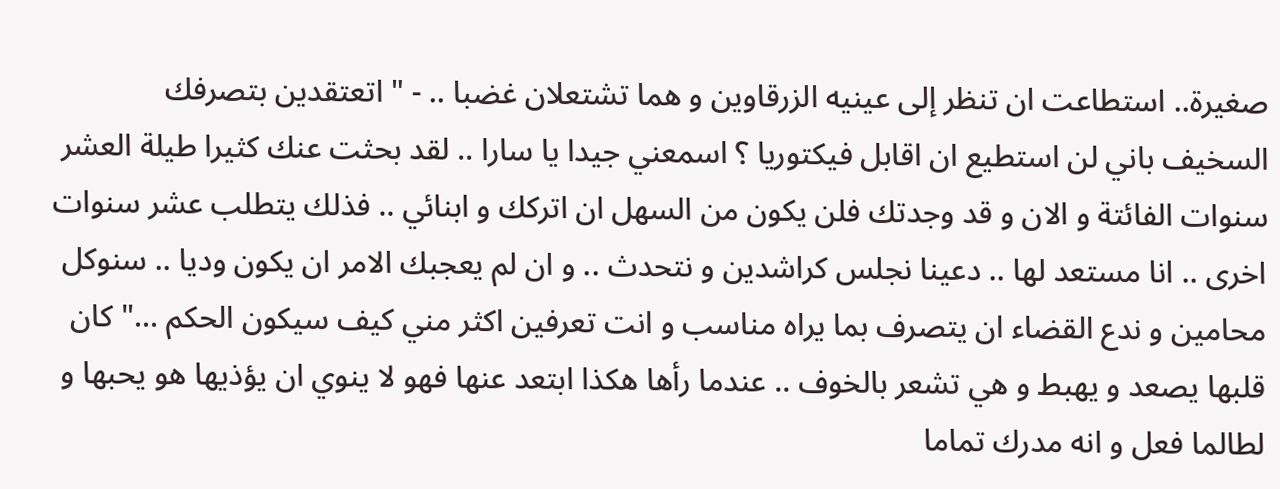صغيرة.. استطاعت ان تنظر إلى عينيه الزرقاوين و هما تشتعلان غضبا .. - " اتعتقدين بتصرفك السخيف باني لن استطيع ان اقابل فيكتوريا ؟ اسمعني جيدا يا سارا .. لقد بحثت عنك كثيرا طيلة العشر سنوات الفائتة و الان و قد وجدتك فلن يكون من السهل ان اتركك و ابنائي .. فذلك يتطلب عشر سنوات اخرى .. انا مستعد لها .. دعينا نجلس كراشدين و نتحدث .. و ان لم يعجبك الامر ان يكون وديا .. سنوكل محامين و ندع القضاء ان يتصرف بما يراه مناسب و انت تعرفين اكثر مني كيف سيكون الحكم ..." كان قلبها يصعد و يهبط و هي تشعر بالخوف .. عندما رأها هكذا ابتعد عنها فهو لا ينوي ان يؤذيها هو يحبها و لطالما فعل و انه مدرك تماما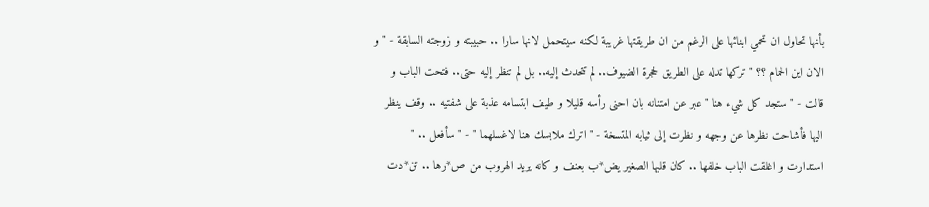بأنها تحاول ان تحمي ابنائها على الرغم من ان طريقتها غريبة لكنه سيتحمل لانها سارا .. حبيبته و زوجته السابقة - " و الان اين الحمام ؟؟ " تركها تدله على الطريق لحجرة الضيوف.. لم تتحدث إليه.. بل لم تنظر إليه حتى.. فتحت الباب و قالت - " ستجد كل شيء هنا " عبر عن امتنانه بان احنى رأسه قليلا و طيف ابتسامه عذبة على شفتيه .. وقف ينظر اليها فأشاحت نظرها عن وجهه و نظرت إلى ثيابه المتسخة - " اترك ملابسك هنا لاغسلهما " - " سأفعل .. " استدارت و اغلقت الباب خلفها .. كان قلبها الصغير يض*ب بعنف و كانه يريد الهروب من ص*رها .. تن*دت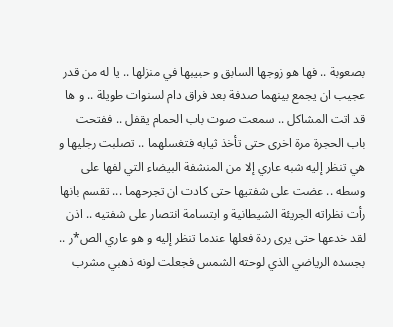بصعوبة .. فها هو زوجها السابق و حبيبها في منزلها .. يا له من قدر عجيب ان يجمع بينهما صدفة بعد فراق دام لسنوات طويلة .. و ها قد اتت المشاكل .. سمعت صوت باب الحمام يقفل .. ففتحت باب الحجرة مرة اخرى حتى تأخذ ثيابه فتغسلهما .. تصلبت رجليها و هي تنظر إليه شبه عاري إلا من المنشفة البيضاء التي لفها على وسطه .. عضت على شفتيها حتى كادت ان تجرحهما ... تقسم بانها رأت نظراته الجريئة الشيطانية و ابتسامة انتصار على شفتيه .. اذن لقد خدعها حتى يرى ردة فعلها عندما تنظر إليه و هو عاري الص*ر .. بجسده الرياضي الذي لوحته الشمس فجعلت لونه ذهبي مشرب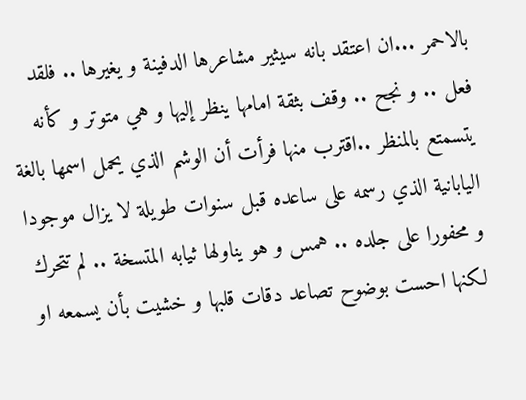بالاحمر ...ان اعتقد بانه سيثير مشاعرها الدفينة و يغيرها .. فلقد فعل .. و نجح .. وقف بثقة امامها ينظر إليها و هي متوتر و كأنه يتسمتع بالمنظر ..اقترب منها فرأت أن الوشم الذي يحمل اسمها بالغة اليابانية الذي رسمه على ساعده قبل سنوات طويلة لا يزال موجودا و محفورا على جلده .. همس و هو يناولها ثيابه المتسخة .. لم تتحرك لكنها احست بوضوح تصاعد دقات قلبها و خشيت بأن يسمعه او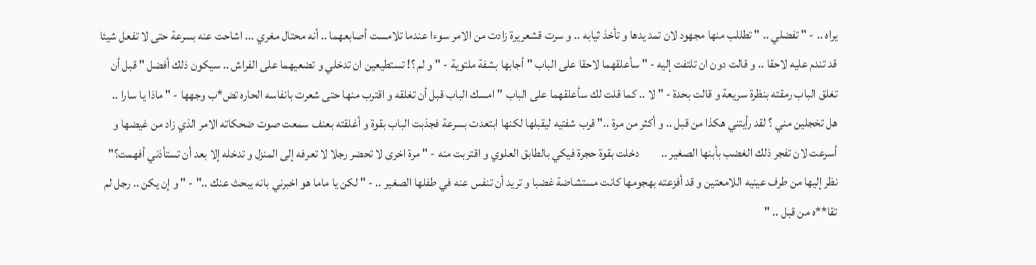يراه .. - " تفضلي .. " تطللب منها مجهود لان تمد يدها و تأخذ ثيابه .. و سرت قشعريرة زادت من الامر سوءا عندما تلامست أصابعهما .. أنه محتال مغري ... اشاحت عنه بسرعة حتى لا تفعل شيئا قد تندم عليه لاحقا .. و قالت دون ان تلتفت إليه - " سأعلقهما لاحقا على الباب " أجابها بشفة ملتوية - " و لم ؟! تستطيعين ان تدخلي و تضعيهما على الفراش .. سيكون ذلك أفضل " قبل أن تغلق الباب رمقته بنظرة سريعة و قالت بحدة - " لا .. كما قلت لك سأعلقهما على الباب " امسك الباب قبل أن تغلقه و اقترب منها حتى شعرت بانفاسه الحاره تض*ب وجهها - " ماذا يا سارا .. هل تخجلين مني ؟ لقد رأيتني هكذا من قبل .. و أكثر من مرة .." قرب شفتيه ليقبلها لكنها ابتعدت بسرعة فجذبت الباب بقوة و أغلقته بعنف سمعت صوت ضحكاته الامر الذي زاد من غيضها و أسرعت لان تفجر ذلك الغضب بأبنها الصغير ..         دخلت بقوة حجرة فيكي بالطابق العلوي و اقتربت منه - " مرة اخرى لا تحضر رجلا لا تعرفه إلى المنزل و تدخله إلا بعد أن تستأذني أفهمت؟" نظر إليها من طرف عينيه اللامعتين و قد أفزعته بهجومها كانت مستشاضة غضبا و تريد أن تنفس عنه في طفلها الصغير .. - " لكن يا ماما هو اخبرني بانه يبحث عنك .." - " و إن يكن .. رجل لم تقا**ه من قبل .. "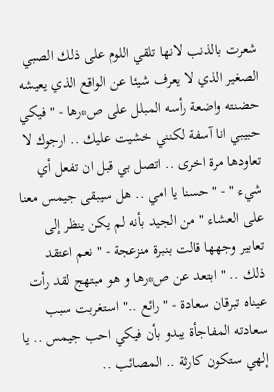شعرت بالذنب لانها تلقي اللوم على ذلك الصبي الصغير الذي لا يعرف شيئا عن الواقع الذي يعيشه حضنته واضعة رأسه المبلل على ص*رها - " فيكي حبيبي انا آسفة لكنني خشيت عليك .. ارجوك لا تعاودها مرة اخرى .. اتصل بي قبل ان تفعل أي شيء " - " حسنا يا امي .. هل سيبقى جيمس معنا على العشاء " من الجيد بأنه لم يكن ينظر إلى تعابير وجهها قالت بنبرة منزعجة - " نعم اعتقد ذلك .. " ابتعد عن ص*رها و هو مبتهج لقد رأت عيناه تبرقان سعادة - " رائع .." استغربت سبب سعادته المفاجأة يبدو بأن فيكي احب جيمس .. يا إلهي ستكون كارثة .. المصائب ..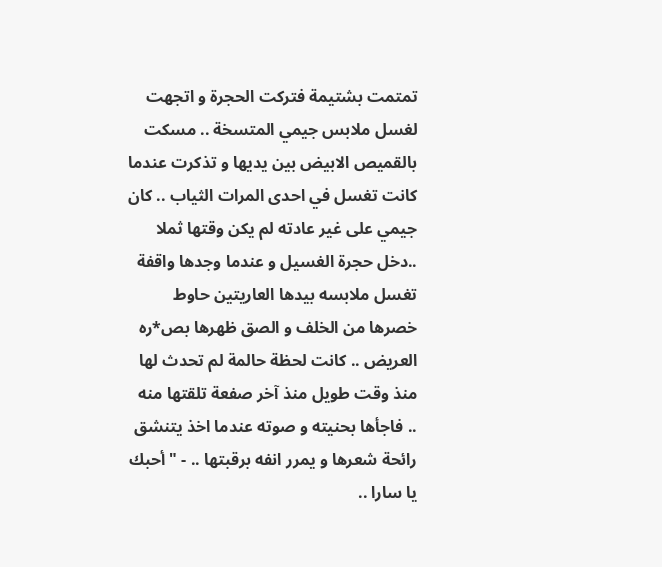تمتمت بشتيمة فتركت الحجرة و اتجهت لغسل ملابس جيمي المتسخة .. مسكت بالقميص الابيض بين يديها و تذكرت عندما كانت تغسل في احدى المرات الثياب .. كان جيمي على غير عادته لم يكن وقتها ثملا ..دخل حجرة الغسيل و عندما وجدها واقفة تغسل ملابسه بيدها العاريتين حاوط خصرها من الخلف و الصق ظهرها بص*ره العريض .. كانت لحظة حالمة لم تحدث لها منذ وقت طويل منذ آخر صفعة تلقتها منه .. فاجأها بحنيته و صوته عندما اخذ يتنشق رائحة شعرها و يمرر انفه برقبتها .. - " أحبك يا سارا ..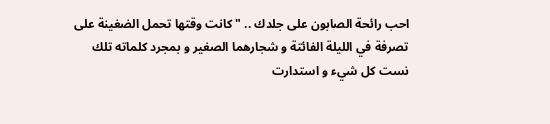احب رائحة الصابون على جلدك .. " كانت وقتها تحمل الضغينة على تصرفة في الليلة الفائتة و شجارهما الصغير و بمجرد كلماته تلك نست كل شيء و استدارت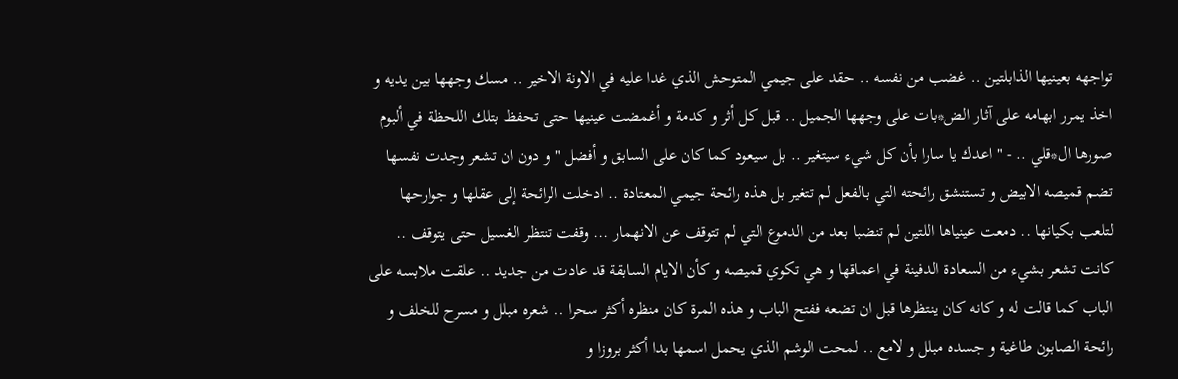تواجهه بعينيها الذابلتين .. غضب من نفسه .. حقد على جيمي المتوحش الذي غدا عليه في الاونة الاخير .. مسك وجهها بين يديه و اخذ يمرر ابهامه على آثار الض*بات على وجهها الجميل .. قبل كل أثر و كدمة و أغمضت عينيها حتى تحفظ بتلك اللحظة في ألبوم صورها ال*قلي .. - " اعدك يا سارا بأن كل شيء سيتغير .. بل سيعود كما كان على السابق و أفضل " و دون ان تشعر وجدت نفسها تضم قميصه الابيض و تستنشق رائحته التي بالفعل لم تتغير بل هذه رائحة جيمي المعتادة .. ادخلت الرائحة إلى عقلها و جوارحها لتلعب بكيانها .. دمعت عينياها اللتين لم تنضبا بعد من الدموع التي لم تتوقف عن الانهمار ... وقفت تنتظر الغسيل حتى يتوقف .. كانت تشعر بشيء من السعادة الدفينة في اعماقها و هي تكوي قميصه و كأن الايام السابقة قد عادت من جديد .. علقت ملابسه على الباب كما قالت له و كانه كان ينتظرها قبل ان تضعه ففتح الباب و هذه المرة كان منظره أكثر سحرا .. شعره مبلل و مسرح للخلف و رائحة الصابون طاغية و جسده مبلل و لامع .. لمحت الوشم الذي يحمل اسمها بدا أكثر بروزا و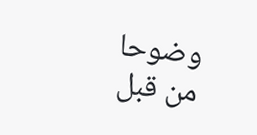وضوحا من قبل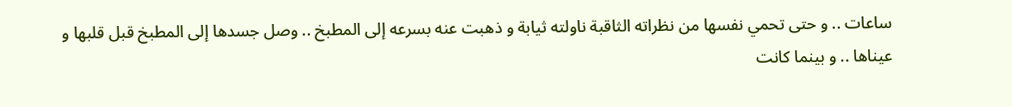ساعات .. و حتى تحمي نفسها من نظراته الثاقبة ناولته ثيابة و ذهبت عنه بسرعه إلى المطبخ .. وصل جسدها إلى المطبخ قبل قلبها و عيناها .. و بينما كانت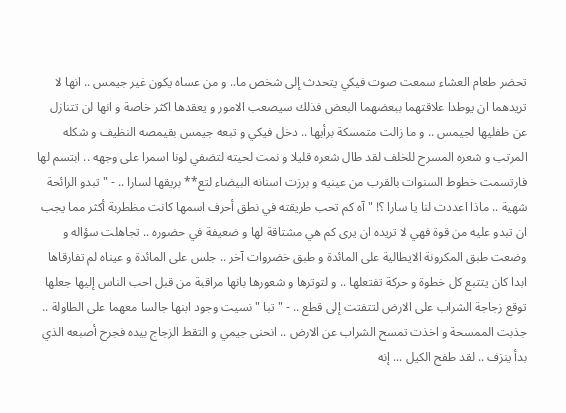تحضر طعام العشاء سمعت صوت فيكي يتحدث إلى شخص ما.. و من عساه يكون غير جيمس .. انها لا تريدهما ان يوطدا علاقتهما ببعضهما البعض فذلك سيصعب الامور و يعقدها اكثر خاصة و انها لن تتنازل عن طفليها لجيمس .. و ما زالت متمسكة برأيها .. دخل فيكي و تبعه جيمس بقيمصه النظيف و شكله المرتب و شعره المسرح للخلف لقد طال شعره قليلا و نمت لحيته لتضفي لونا اسمرا على وجهه .. ابتسم لها فارتسمت خطوط السنوات بالقرب من عينيه و برزت اسنانه البيضاء لتع** بريقها لسارا .. - " تبدو الرائحة شهية .. ماذا اعددت لنا يا سارا ؟! " آه كم تحب طريقته في نطق أحرف اسمها كانت مظطربة أكثر مما يجب ان تبدو عليه من قوة فهي لا تريده ان يرى كم هي مشتاقة لها و ضعيفة في حضوره .. تجاهلت سؤاله و وضعت طبق المكرونة الايطالية على المائدة و طبق خضروات آخر .. جلس على المائدة و عيناه لم تفارقاها ابدا كان يتتبع كل خطوة و حركة تفتعلها .. و لتوترها و شعورها بانها مراقبة من قبل احب الناس إليها جعلها توقع زجاجة الشراب على الارض لتتفتت إلى قطع .. - " تبا " نسيت وجود ابنها جالسا معهما على الطاولة .. جذبت الممسحة و اخذت تمسح الشراب عن الارض .. انحنى جيمي و التقط الزجاج بيده فجرح أصبعه الذي بدأ ينزف .. لقد طفح الكيل ... إنه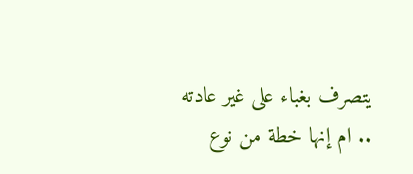يتصرف بغباء على غير عادته .. ام إنها خطة من نوع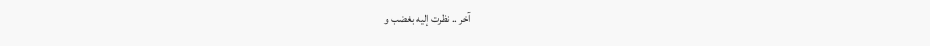آخر .. نظرت إليه بغضب و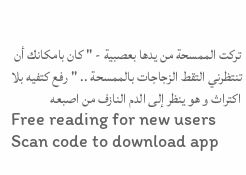تركت الممسحة من يدها بعصبية - " كان بامكانك أن تنتظرني التقط الزجاجات بالممسحة .. " رفع كتفيه بلا اكتراث و هو ينظر إلى الدم النازف من اصبعه
Free reading for new users
Scan code to download app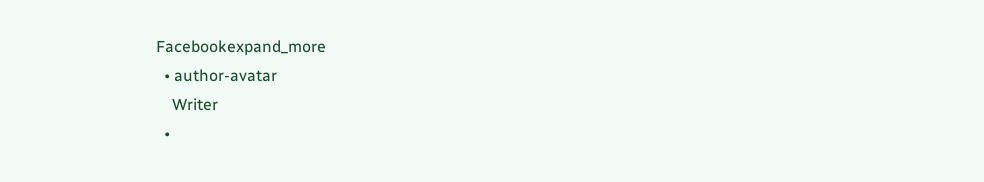Facebookexpand_more
  • author-avatar
    Writer
  •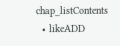chap_listContents
  • likeADD